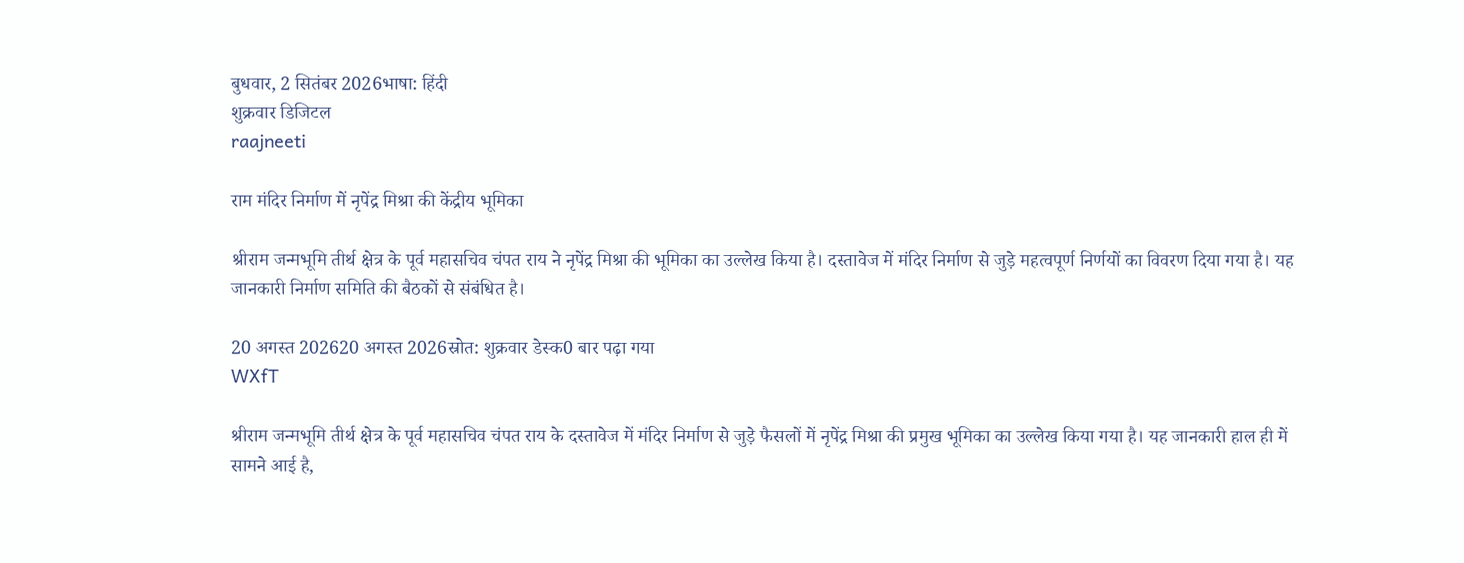बुधवार, 2 सितंबर 2026भाषा: हिंदी
शुक्रवार डिजिटल
raajneeti

राम मंदिर निर्माण में नृपेंद्र मिश्रा की केंद्रीय भूमिका

श्रीराम जन्मभूमि तीर्थ क्षेत्र के पूर्व महासचिव चंपत राय ने नृपेंद्र मिश्रा की भूमिका का उल्लेख किया है। दस्तावेज में मंदिर निर्माण से जुड़े महत्वपूर्ण निर्णयों का विवरण दिया गया है। यह जानकारी निर्माण समिति की बैठकों से संबंधित है।

20 अगस्त 202620 अगस्त 2026स्रोत: शुक्रवार डेस्क0 बार पढ़ा गया
WXfT

श्रीराम जन्मभूमि तीर्थ क्षेत्र के पूर्व महासचिव चंपत राय के दस्तावेज में मंदिर निर्माण से जुड़े फैसलों में नृपेंद्र मिश्रा की प्रमुख भूमिका का उल्लेख किया गया है। यह जानकारी हाल ही में सामने आई है,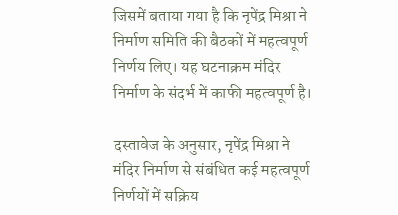जिसमें बताया गया है कि नृपेंद्र मिश्रा ने निर्माण समिति की बैठकों में महत्वपूर्ण निर्णय लिए। यह घटनाक्रम मंदिर निर्माण के संदर्भ में काफी महत्वपूर्ण है।

दस्तावेज के अनुसार, नृपेंद्र मिश्रा ने मंदिर निर्माण से संबंधित कई महत्वपूर्ण निर्णयों में सक्रिय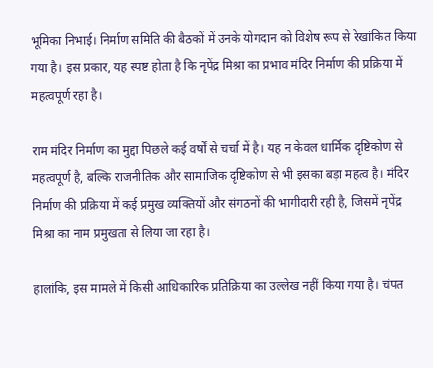भूमिका निभाई। निर्माण समिति की बैठकों में उनके योगदान को विशेष रूप से रेखांकित किया गया है। इस प्रकार, यह स्पष्ट होता है कि नृपेंद्र मिश्रा का प्रभाव मंदिर निर्माण की प्रक्रिया में महत्वपूर्ण रहा है।

राम मंदिर निर्माण का मुद्दा पिछले कई वर्षों से चर्चा में है। यह न केवल धार्मिक दृष्टिकोण से महत्वपूर्ण है, बल्कि राजनीतिक और सामाजिक दृष्टिकोण से भी इसका बड़ा महत्व है। मंदिर निर्माण की प्रक्रिया में कई प्रमुख व्यक्तियों और संगठनों की भागीदारी रही है, जिसमें नृपेंद्र मिश्रा का नाम प्रमुखता से लिया जा रहा है।

हालांकि, इस मामले में किसी आधिकारिक प्रतिक्रिया का उल्लेख नहीं किया गया है। चंपत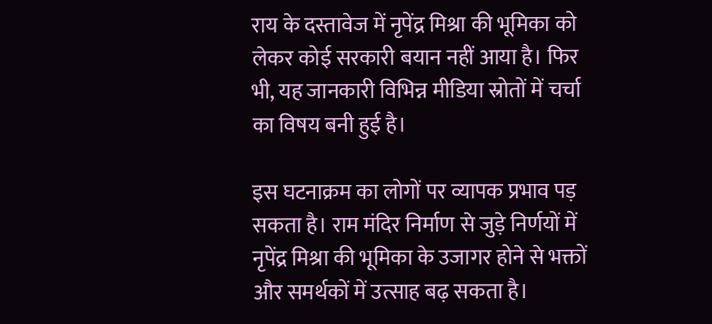राय के दस्तावेज में नृपेंद्र मिश्रा की भूमिका को लेकर कोई सरकारी बयान नहीं आया है। फिर भी, यह जानकारी विभिन्न मीडिया स्रोतों में चर्चा का विषय बनी हुई है।

इस घटनाक्रम का लोगों पर व्यापक प्रभाव पड़ सकता है। राम मंदिर निर्माण से जुड़े निर्णयों में नृपेंद्र मिश्रा की भूमिका के उजागर होने से भक्तों और समर्थकों में उत्साह बढ़ सकता है।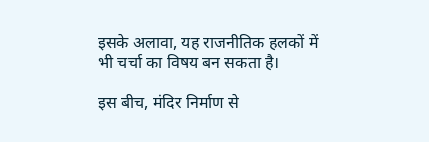इसके अलावा, यह राजनीतिक हलकों में भी चर्चा का विषय बन सकता है।

इस बीच, मंदिर निर्माण से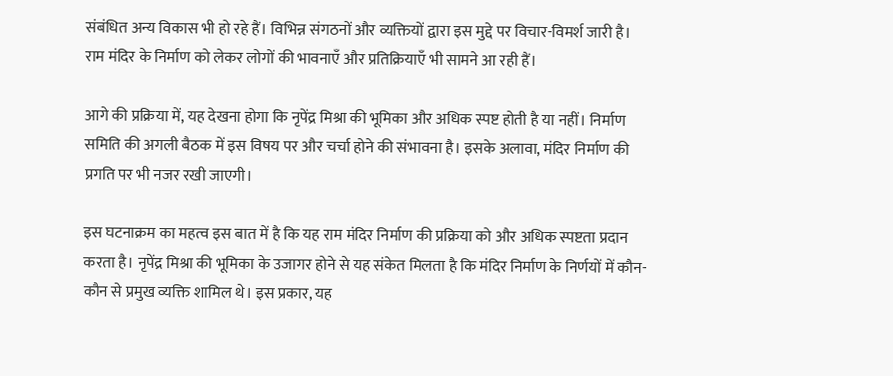संबंधित अन्य विकास भी हो रहे हैं। विभिन्न संगठनों और व्यक्तियों द्वारा इस मुद्दे पर विचार-विमर्श जारी है। राम मंदिर के निर्माण को लेकर लोगों की भावनाएँ और प्रतिक्रियाएँ भी सामने आ रही हैं।

आगे की प्रक्रिया में, यह देखना होगा कि नृपेंद्र मिश्रा की भूमिका और अधिक स्पष्ट होती है या नहीं। निर्माण समिति की अगली बैठक में इस विषय पर और चर्चा होने की संभावना है। इसके अलावा, मंदिर निर्माण की प्रगति पर भी नजर रखी जाएगी।

इस घटनाक्रम का महत्व इस बात में है कि यह राम मंदिर निर्माण की प्रक्रिया को और अधिक स्पष्टता प्रदान करता है। नृपेंद्र मिश्रा की भूमिका के उजागर होने से यह संकेत मिलता है कि मंदिर निर्माण के निर्णयों में कौन-कौन से प्रमुख व्यक्ति शामिल थे। इस प्रकार, यह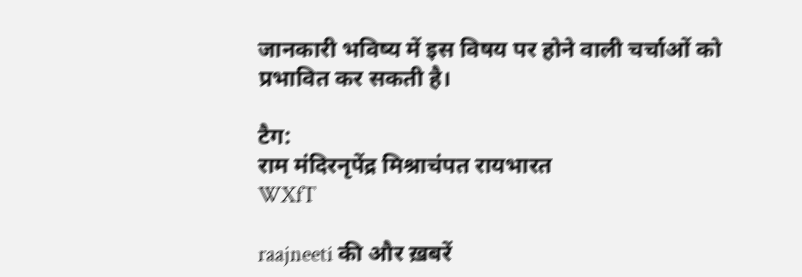जानकारी भविष्य में इस विषय पर होने वाली चर्चाओं को प्रभावित कर सकती है।

टैग:
राम मंदिरनृपेंद्र मिश्राचंपत रायभारत
WXfT

raajneeti की और ख़बरें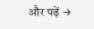और पढ़ें →